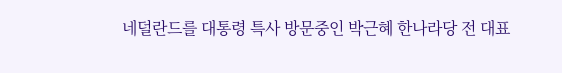네덜란드를 대통령 특사 방문중인 박근혜 한나라당 전 대표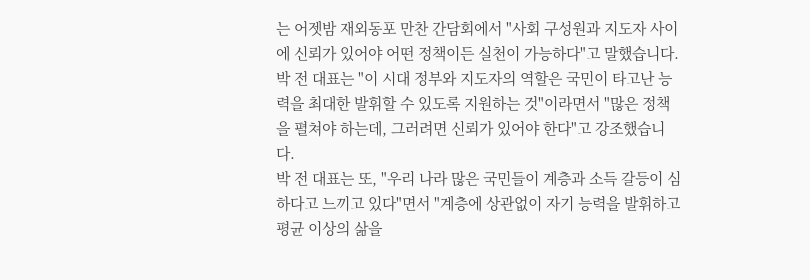는 어젯밤 재외동포 만찬 간담회에서 "사회 구성원과 지도자 사이에 신뢰가 있어야 어떤 정책이든 실천이 가능하다"고 말했습니다.
박 전 대표는 "이 시대 정부와 지도자의 역할은 국민이 타고난 능력을 최대한 발휘할 수 있도록 지원하는 것"이라면서 "많은 정책을 펼쳐야 하는데, 그러려면 신뢰가 있어야 한다"고 강조했습니다.
박 전 대표는 또, "우리 나라 많은 국민들이 계층과 소득 갈등이 심하다고 느끼고 있다"면서 "계층에 상관없이 자기 능력을 발휘하고 평균 이상의 삶을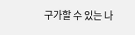구가할 수 있는 나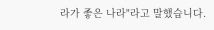라가 좋은 나라"라고 말했습니다.